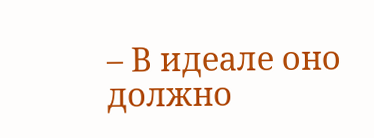– В идеале оно должно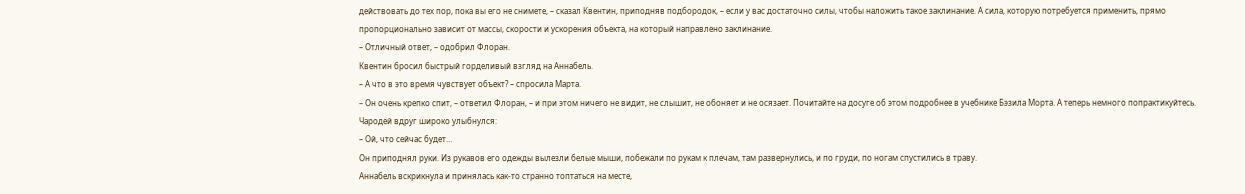действовать до тех пор, пока вы его не снимете, – сказал Квентин, приподняв подбородок, – если у вас достаточно силы, чтобы наложить такое заклинание. А сила, которую потребуется применить, прямо пропорционально зависит от массы, скорости и ускорения объекта, на который направлено заклинание.
– Отличный ответ, – одобрил Флоран.
Квентин бросил быстрый горделивый взгляд на Аннабель.
– А что в это время чувствует объект? – спросила Марта.
– Он очень крепко спит, – ответил Флоран, – и при этом ничего не видит, не слышит, не обоняет и не осязает. Почитайте на досуге об этом подробнее в учебнике Бэзила Морта. А теперь немного попрактикуйтесь.
Чародей вдруг широко улыбнулся:
– Ой, что сейчас будет…
Он приподнял руки. Из рукавов его одежды вылезли белые мыши, побежали по рукам к плечам, там развернулись, и по груди, по ногам спустились в траву.
Аннабель вскрикнула и принялась как-то странно топтаться на месте,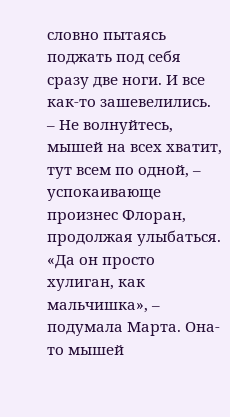словно пытаясь поджать под себя сразу две ноги. И все как-то зашевелились.
– Не волнуйтесь, мышей на всех хватит, тут всем по одной, – успокаивающе произнес Флоран, продолжая улыбаться.
«Да он просто хулиган, как мальчишка», – подумала Марта. Она-то мышей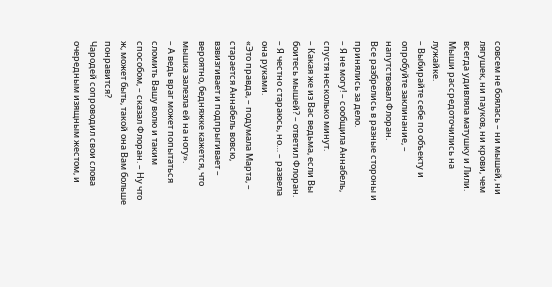совсем не боялась – ни мышей, ни лягушек, ни пауков, ни крови, чем всегда удивляла матушку и Лили.
Мыши рассредоточились на лужайке.
– Выбирайте себе по объекту и опробуйте заклинание, – напутствовал Флоран.
Все разбрелись в разные стороны и принялись за дело.
– Я не могу! – сообщила Аннабель, спустя несколько минут.
– Какая же из Вас ведьма, если Вы боитесь мышей? – ответил Флоран.
– Я честно стараюсь, но… – развела она руками.
«Это правда, – подумала Марта, – старается Аннабель вовсю, взвизгивает и подпрыгивает – вероятно, бедняжке кажется, что мышка залезла ей на ногу».
– А ведь враг может попытаться сломить Вашу волю и таким способом, – сказал Флоран. – Ну что ж, может быть, такой она Вам больше понравится?
Чародей сопроводил свои слова очередным изящным жестом, и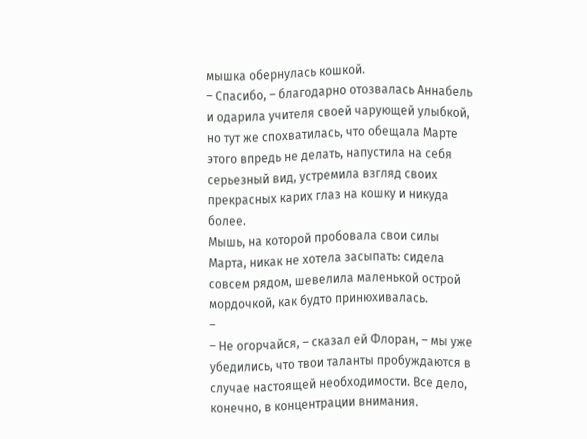мышка обернулась кошкой.
– Спасибо, – благодарно отозвалась Аннабель и одарила учителя своей чарующей улыбкой, но тут же спохватилась, что обещала Марте этого впредь не делать, напустила на себя серьезный вид, устремила взгляд своих прекрасных карих глаз на кошку и никуда более.
Мышь, на которой пробовала свои силы Марта, никак не хотела засыпать: сидела совсем рядом, шевелила маленькой острой мордочкой, как будто принюхивалась.
–
– Не огорчайся, – сказал ей Флоран, – мы уже убедились, что твои таланты пробуждаются в случае настоящей необходимости. Все дело, конечно, в концентрации внимания.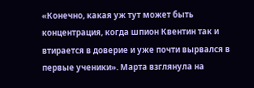«Конечно, какая уж тут может быть концентрация, когда шпион Квентин так и втирается в доверие и уже почти вырвался в первые ученики». Марта взглянула на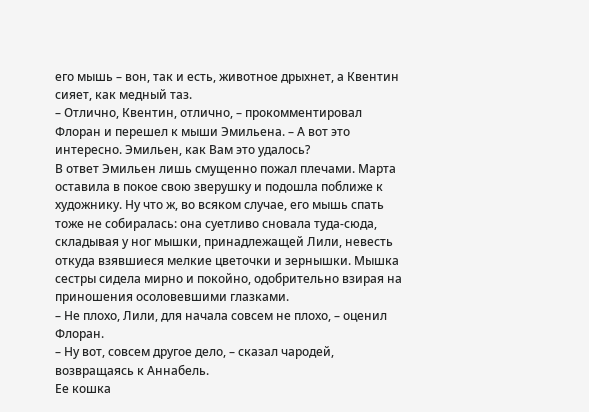его мышь – вон, так и есть, животное дрыхнет, а Квентин сияет, как медный таз.
– Отлично, Квентин, отлично, – прокомментировал Флоран и перешел к мыши Эмильена. – А вот это интересно. Эмильен, как Вам это удалось?
В ответ Эмильен лишь смущенно пожал плечами. Марта оставила в покое свою зверушку и подошла поближе к художнику. Ну что ж, во всяком случае, его мышь спать тоже не собиралась: она суетливо сновала туда-сюда, складывая у ног мышки, принадлежащей Лили, невесть откуда взявшиеся мелкие цветочки и зернышки. Мышка сестры сидела мирно и покойно, одобрительно взирая на приношения осоловевшими глазками.
– Не плохо, Лили, для начала совсем не плохо, – оценил Флоран.
– Ну вот, совсем другое дело, – сказал чародей, возвращаясь к Аннабель.
Ее кошка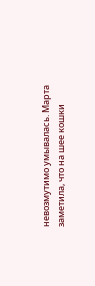невозмутимо умывалась. Марта заметила, что на шее кошки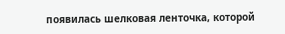появилась шелковая ленточка, которой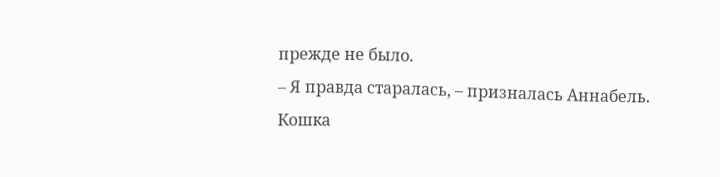прежде не было.
– Я правда старалась, – призналась Аннабель.
Кошка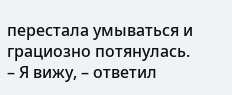перестала умываться и грациозно потянулась.
– Я вижу, – ответил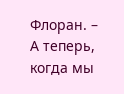Флоран. – А теперь, когда мы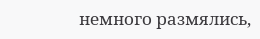немного размялись,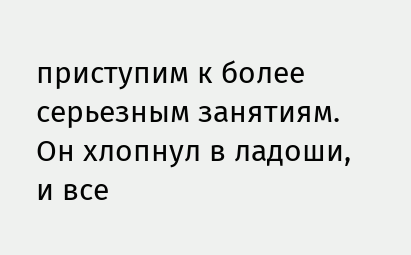приступим к более серьезным занятиям.
Он хлопнул в ладоши, и все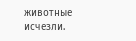животные исчезли.